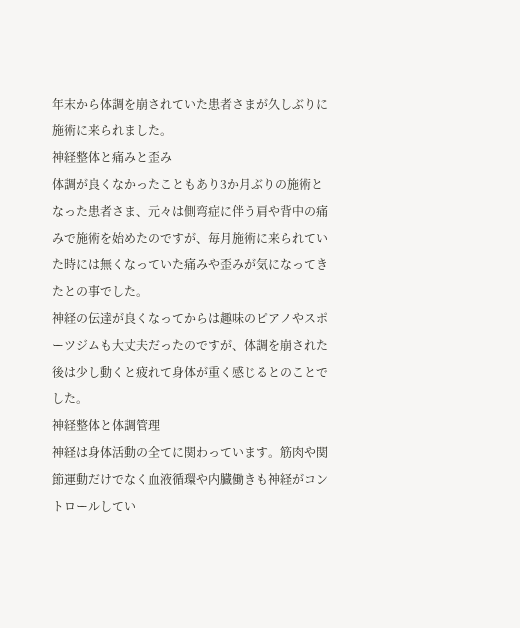年末から体調を崩されていた患者さまが久しぶりに施術に来られました。
神経整体と痛みと歪み
体調が良くなかったこともあり3か月ぶりの施術となった患者さま、元々は側弯症に伴う肩や背中の痛みで施術を始めたのですが、毎月施術に来られていた時には無くなっていた痛みや歪みが気になってきたとの事でした。
神経の伝達が良くなってからは趣味のピアノやスポーツジムも大丈夫だったのですが、体調を崩された後は少し動くと疲れて身体が重く感じるとのことでした。
神経整体と体調管理
神経は身体活動の全てに関わっています。筋肉や関節運動だけでなく血液循環や内臓働きも神経がコントロールしてい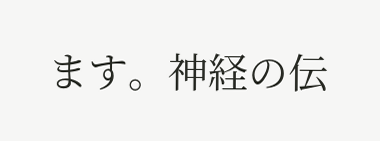ます。神経の伝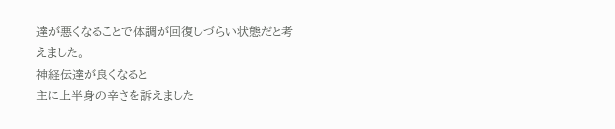達が悪くなることで体調が回復しづらい状態だと考えました。
神経伝達が良くなると
主に上半身の辛さを訴えました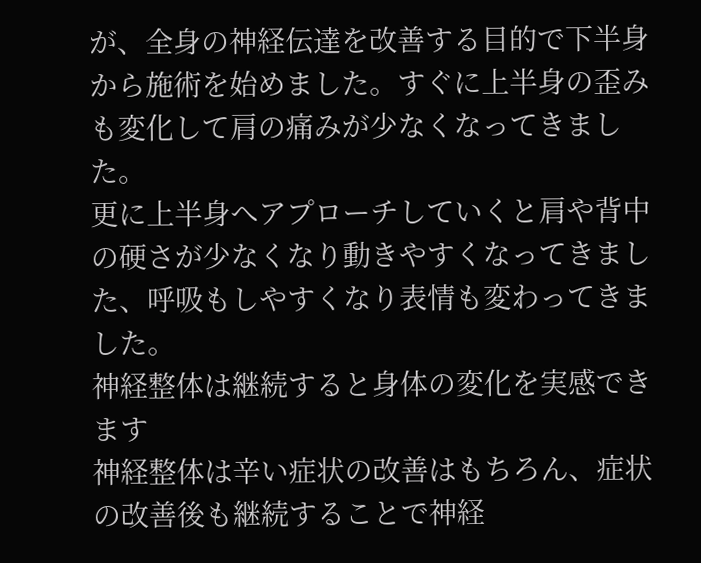が、全身の神経伝達を改善する目的で下半身から施術を始めました。すぐに上半身の歪みも変化して肩の痛みが少なくなってきました。
更に上半身へアプローチしていくと肩や背中の硬さが少なくなり動きやすくなってきました、呼吸もしやすくなり表情も変わってきました。
神経整体は継続すると身体の変化を実感できます
神経整体は辛い症状の改善はもちろん、症状の改善後も継続することで神経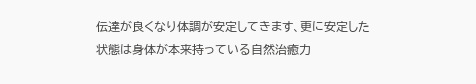伝達が良くなり体調が安定してきます、更に安定した状態は身体が本来持っている自然治癒力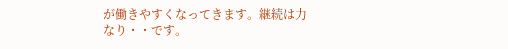が働きやすくなってきます。継続は力なり・・です。